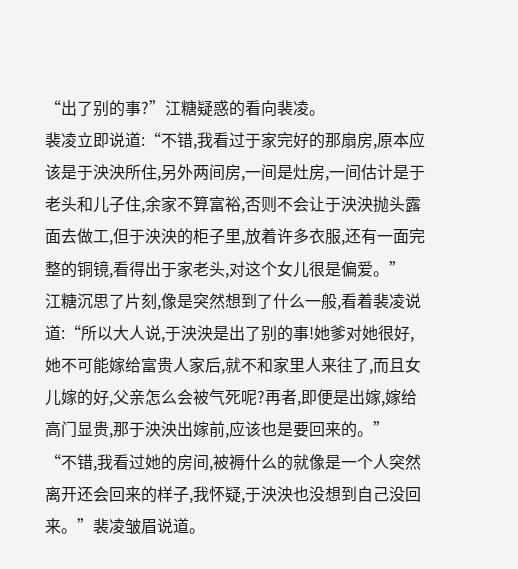“出了别的事?”江糖疑惑的看向裴凌。
裴凌立即说道:“不错,我看过于家完好的那扇房,原本应该是于泱泱所住,另外两间房,一间是灶房,一间估计是于老头和儿子住,余家不算富裕,否则不会让于泱泱抛头露面去做工,但于泱泱的柜子里,放着许多衣服,还有一面完整的铜镜,看得出于家老头,对这个女儿很是偏爱。”
江糖沉思了片刻,像是突然想到了什么一般,看着裴凌说道:“所以大人说,于泱泱是出了别的事!她爹对她很好,她不可能嫁给富贵人家后,就不和家里人来往了,而且女儿嫁的好,父亲怎么会被气死呢?再者,即便是出嫁,嫁给高门显贵,那于泱泱出嫁前,应该也是要回来的。”
“不错,我看过她的房间,被褥什么的就像是一个人突然离开还会回来的样子,我怀疑,于泱泱也没想到自己没回来。”裴凌皱眉说道。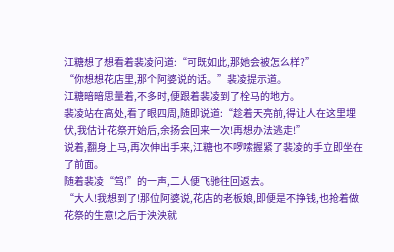江糖想了想看着裴凌问道:“可既如此,那她会被怎么样?”
“你想想花店里,那个阿婆说的话。”裴凌提示道。
江糖暗暗思量着,不多时,便跟着裴凌到了栓马的地方。
裴凌站在高处,看了眼四周,随即说道:“趁着天亮前,得让人在这里埋伏,我估计花祭开始后,余扬会回来一次!再想办法逃走!”
说着,翻身上马,再次伸出手来,江糖也不啰嗦握紧了裴凌的手立即坐在了前面。
随着裴凌“驾!”的一声,二人便飞驰往回返去。
“大人!我想到了!那位阿婆说,花店的老板娘,即便是不挣钱,也抢着做花祭的生意!之后于泱泱就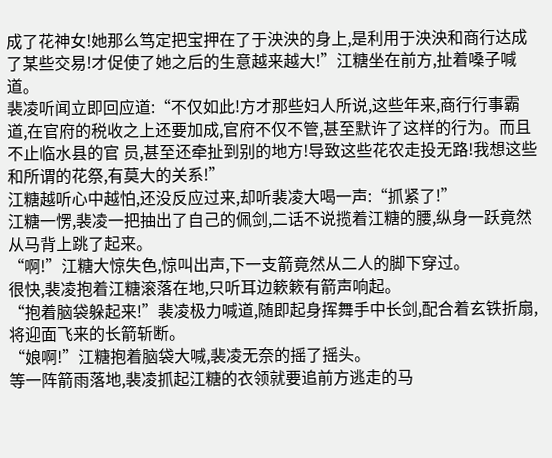成了花神女!她那么笃定把宝押在了于泱泱的身上,是利用于泱泱和商行达成了某些交易!才促使了她之后的生意越来越大!”江糖坐在前方,扯着嗓子喊道。
裴凌听闻立即回应道:“不仅如此!方才那些妇人所说,这些年来,商行行事霸道,在官府的税收之上还要加成,官府不仅不管,甚至默许了这样的行为。而且不止临水县的官 员,甚至还牵扯到别的地方!导致这些花农走投无路!我想这些和所谓的花祭,有莫大的关系!”
江糖越听心中越怕,还没反应过来,却听裴凌大喝一声:“抓紧了!”
江糖一愣,裴凌一把抽出了自己的佩剑,二话不说揽着江糖的腰,纵身一跃竟然从马背上跳了起来。
“啊!”江糖大惊失色,惊叫出声,下一支箭竟然从二人的脚下穿过。
很快,裴凌抱着江糖滚落在地,只听耳边簌簌有箭声响起。
“抱着脑袋躲起来!”裴凌极力喊道,随即起身挥舞手中长剑,配合着玄铁折扇,将迎面飞来的长箭斩断。
“娘啊!”江糖抱着脑袋大喊,裴凌无奈的摇了摇头。
等一阵箭雨落地,裴凌抓起江糖的衣领就要追前方逃走的马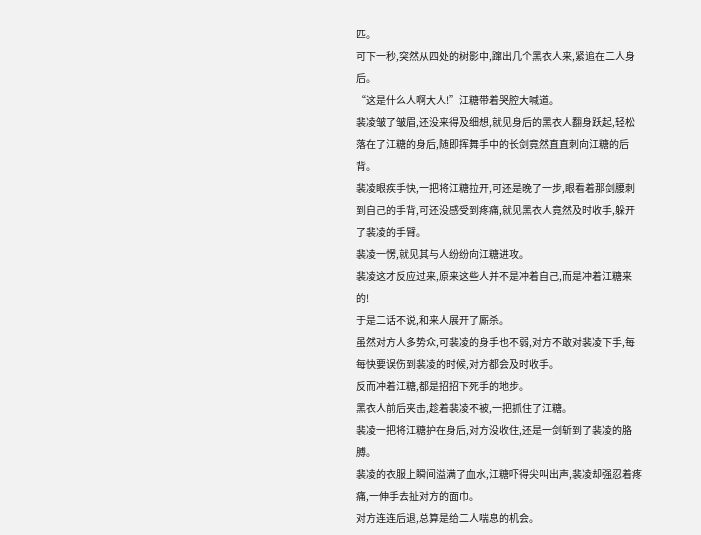匹。
可下一秒,突然从四处的树影中,蹿出几个黑衣人来,紧追在二人身后。
“这是什么人啊大人!”江糖带着哭腔大喊道。
裴凌皱了皱眉,还没来得及细想,就见身后的黑衣人翻身跃起,轻松落在了江糖的身后,随即挥舞手中的长剑竟然直直刺向江糖的后背。
裴凌眼疾手快,一把将江糖拉开,可还是晚了一步,眼看着那剑腰刺到自己的手背,可还没感受到疼痛,就见黑衣人竟然及时收手,躲开了裴凌的手臂。
裴凌一愣,就见其与人纷纷向江糖进攻。
裴凌这才反应过来,原来这些人并不是冲着自己,而是冲着江糖来的!
于是二话不说,和来人展开了厮杀。
虽然对方人多势众,可裴凌的身手也不弱,对方不敢对裴凌下手,每每快要误伤到裴凌的时候,对方都会及时收手。
反而冲着江糖,都是招招下死手的地步。
黑衣人前后夹击,趁着裴凌不被,一把抓住了江糖。
裴凌一把将江糖护在身后,对方没收住,还是一剑斩到了裴凌的胳膊。
裴凌的衣服上瞬间溢满了血水,江糖吓得尖叫出声,裴凌却强忍着疼痛,一伸手去扯对方的面巾。
对方连连后退,总算是给二人喘息的机会。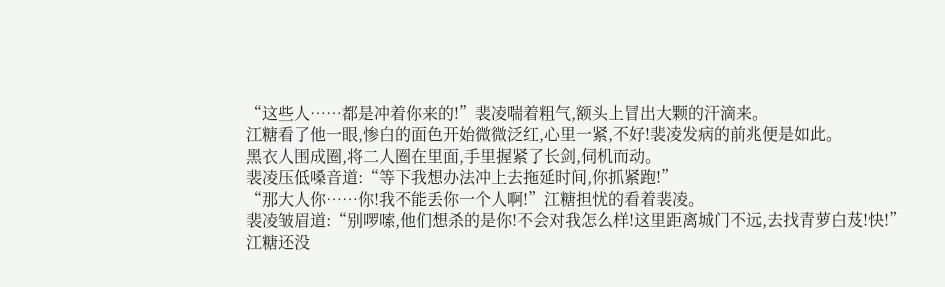“这些人……都是冲着你来的!”裴凌喘着粗气,额头上冒出大颗的汗滴来。
江糖看了他一眼,惨白的面色开始微微泛红,心里一紧,不好!裴凌发病的前兆便是如此。
黑衣人围成圈,将二人圈在里面,手里握紧了长剑,伺机而动。
裴凌压低嗓音道:“等下我想办法冲上去拖延时间,你抓紧跑!”
“那大人你……你!我不能丢你一个人啊!”江糖担忧的看着裴凌。
裴凌皱眉道:“别啰嗦,他们想杀的是你!不会对我怎么样!这里距离城门不远,去找青萝白芨!快!”
江糖还没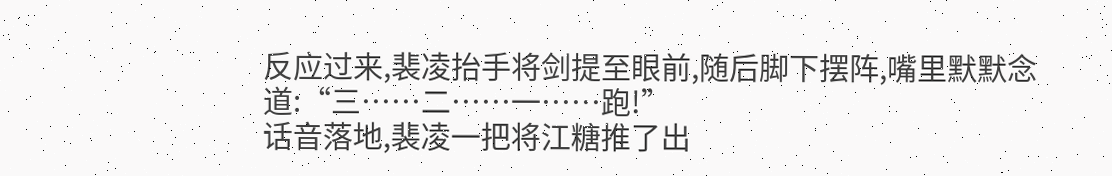反应过来,裴凌抬手将剑提至眼前,随后脚下摆阵,嘴里默默念道:“三……二……一……跑!”
话音落地,裴凌一把将江糖推了出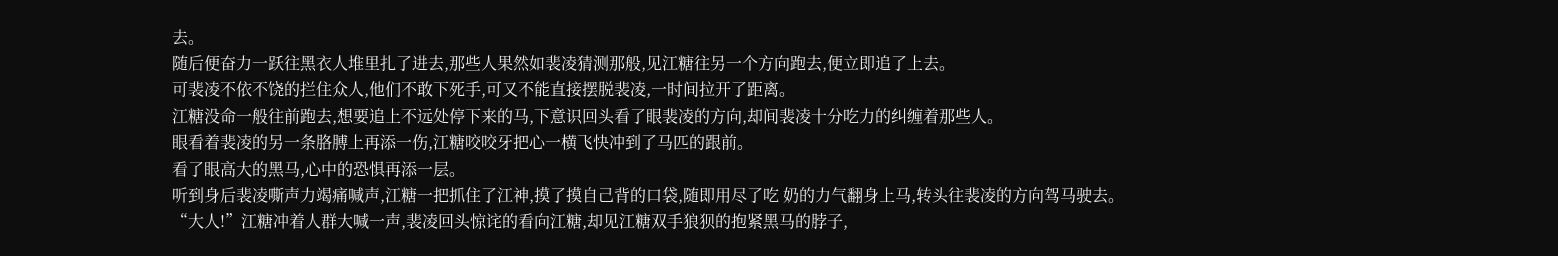去。
随后便奋力一跃往黑衣人堆里扎了进去,那些人果然如裴凌猜测那般,见江糖往另一个方向跑去,便立即追了上去。
可裴凌不依不饶的拦住众人,他们不敢下死手,可又不能直接摆脱裴凌,一时间拉开了距离。
江糖没命一般往前跑去,想要追上不远处停下来的马,下意识回头看了眼裴凌的方向,却间裴凌十分吃力的纠缠着那些人。
眼看着裴凌的另一条胳膊上再添一伤,江糖咬咬牙把心一横飞快冲到了马匹的跟前。
看了眼高大的黑马,心中的恐惧再添一层。
听到身后裴凌嘶声力竭痛喊声,江糖一把抓住了江神,摸了摸自己背的口袋,随即用尽了吃 奶的力气翻身上马,转头往裴凌的方向驾马驶去。
“大人!”江糖冲着人群大喊一声,裴凌回头惊诧的看向江糖,却见江糖双手狼狈的抱紧黑马的脖子,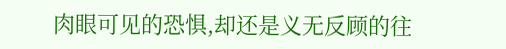肉眼可见的恐惧,却还是义无反顾的往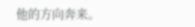他的方向奔来。